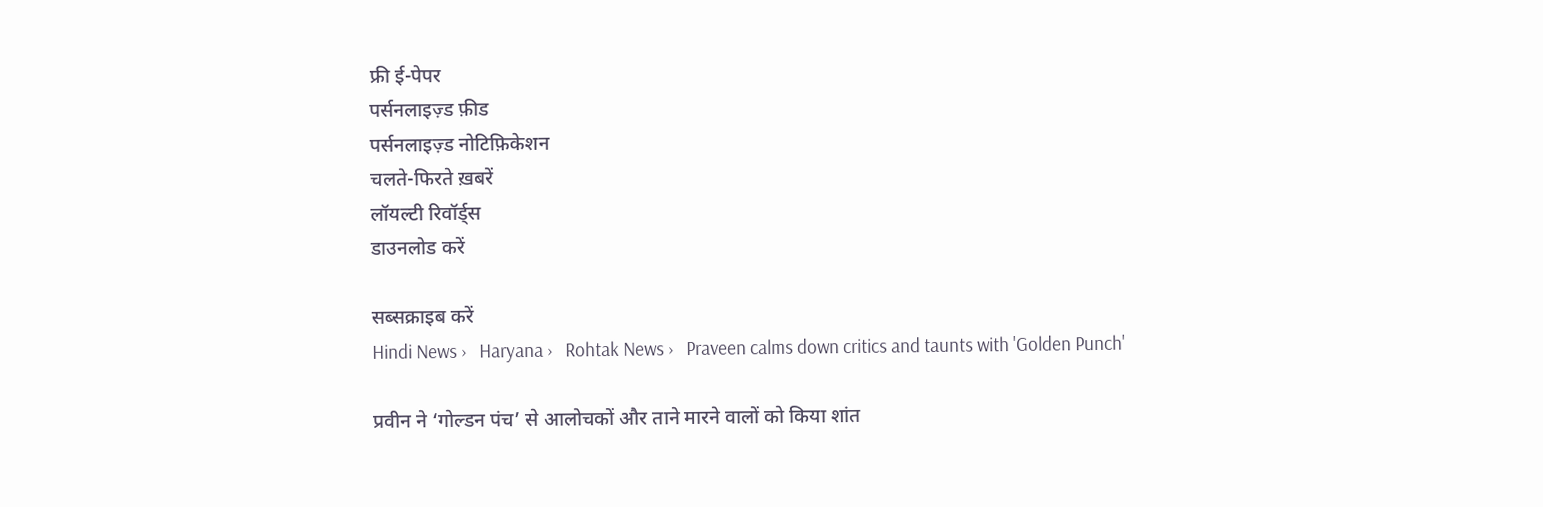फ्री ई-पेपर
पर्सनलाइज़्ड फ़ीड
पर्सनलाइज़्ड नोटिफ़िकेशन
चलते-फिरते ख़बरें
लॉयल्टी रिवॉर्ड्स
डाउनलोड करें

सब्सक्राइब करें
Hindi News ›   Haryana ›   Rohtak News ›   Praveen calms down critics and taunts with 'Golden Punch'

प्रवीन ने ‘गोल्डन पंच’ से आलोचकों और ताने मारने वालों को किया शांत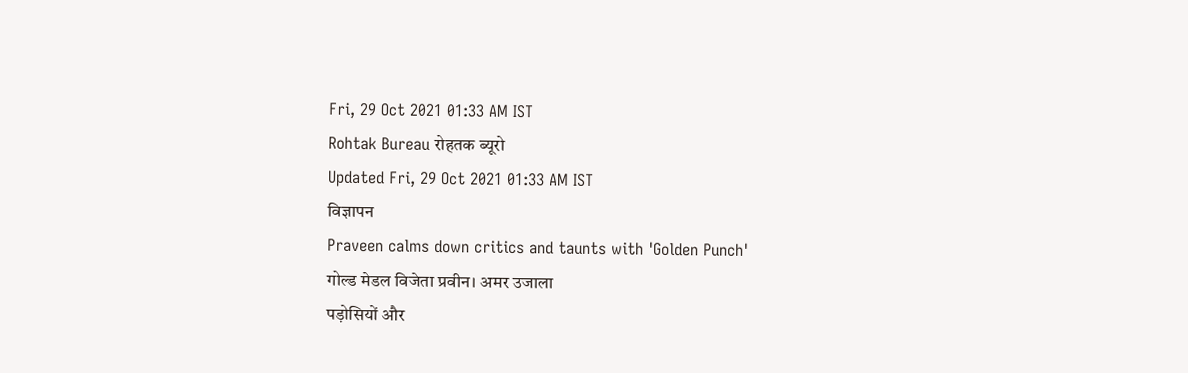Fri, 29 Oct 2021 01:33 AM IST
Rohtak Bureau रोहतक ब्यूरो
Updated Fri, 29 Oct 2021 01:33 AM IST
विज्ञापन
Praveen calms down critics and taunts with 'Golden Punch'
गोल्ड मेडल विजेता प्रवीन। अमर उजाला
पड़ोसियों और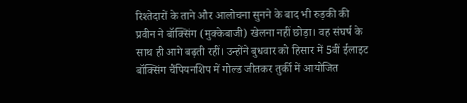रिश्तेदारों के ताने और आलोचना सुनने के बाद भी रुड़की की प्रवीन ने बॉक्सिंग (मुक्केबाजी) खेलना नहीं छोड़ा। वह संघर्ष के साथ ही आगे बढ़ती रहीं। उन्होंने बुधवार को हिसार में 5वीं ईलाइट बॉक्सिंग चैंपियनशिप में गोल्ड जीतकर तुर्की में आयोजित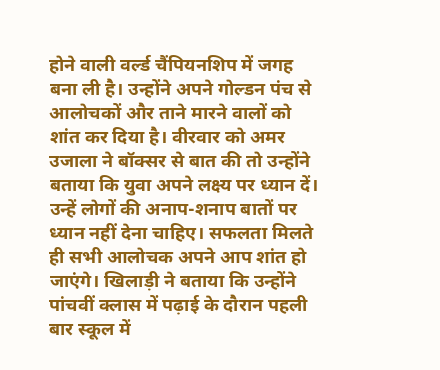होने वाली वर्ल्ड चैंपियनशिप में जगह बना ली है। उन्होंने अपने गोल्डन पंच से आलोचकों और ताने मारने वालों को शांत कर दिया है। वीरवार को अमर उजाला ने बॉक्सर से बात की तो उन्होंने बताया कि युवा अपने लक्ष्य पर ध्यान दें। उन्हें लोगों की अनाप-शनाप बातों पर ध्यान नहीं देना चाहिए। सफलता मिलते ही सभी आलोचक अपने आप शांत हो जाएंगे। खिलाड़ी ने बताया कि उन्होंने पांचवीं क्लास में पढ़ाई के दौरान पहली बार स्कूल में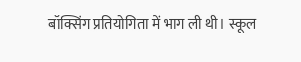बॉक्सिंग प्रतियोगिता में भाग ली थी। स्कूल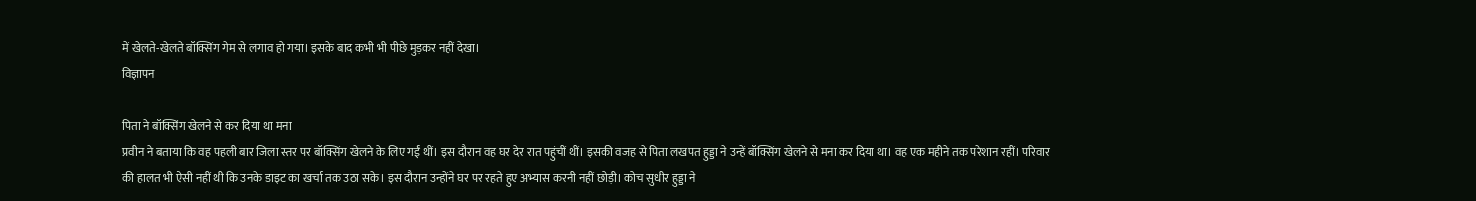में खेलते-खेलते बॉक्सिंग गेम से लगाव हो गया। इसके बाद कभी भी पीछे मुड़कर नहीं देखा।
विज्ञापन

पिता ने बॉक्सिंग खेलने से कर दिया था मना
प्रवीन ने बताया कि वह पहली बार जिला स्तर पर बॉक्सिंग खेलने के लिए गईं थीं। इस दौरान वह घर देर रात पहुंचीं थीं। इसकी वजह से पिता लखपत हुड्डा ने उन्हें बॉक्सिंग खेलने से मना कर दिया था। वह एक महीने तक परेशान रहीं। परिवार की हालत भी ऐसी नहीं थी कि उनके डाइट का खर्चा तक उठा सके। इस दौरान उन्होंने घर पर रहते हुए अभ्यास करनी नहीं छोड़ी। कोच सुधीर हुड्डा ने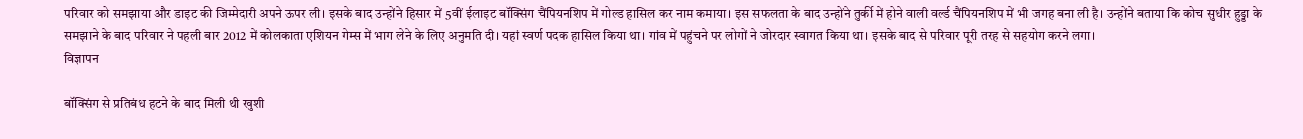परिवार को समझाया और डाइट की जिम्मेदारी अपने ऊपर ली। इसके बाद उन्होंने हिसार में 5वीं ईलाइट बॉक्सिंग चैंपियनशिप में गोल्ड हासिल कर नाम कमाया। इस सफलता के बाद उन्होंने तुर्की में होने वाली वर्ल्ड चैंपियनशिप में भी जगह बना ली है। उन्होंने बताया कि कोच सुधीर हुड्डा के समझाने के बाद परिवार ने पहली बार 2012 में कोलकाता एशियन गेम्स में भाग लेने के लिए अनुमति दी। यहां स्वर्ण पदक हासिल किया था। गांव में पहुंचने पर लोगों ने जोरदार स्वागत किया था। इसके बाद से परिवार पूरी तरह से सहयोग करने लगा।
विज्ञापन

बॉक्सिंग से प्रतिबंध हटने के बाद मिली थी खुशी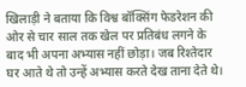खिलाड़ी ने बताया कि विश्व बॉक्सिंग फेडरेशन की ओर से चार साल तक खेल पर प्रतिबंध लगने के बाद भी अपना अभ्यास नहीं छोड़ा। जब रिश्तेदार घर आते थे तो उन्हें अभ्यास करते देख ताना देते थे।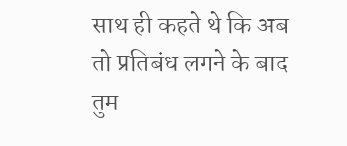साथ ही कहते थे कि अब तो प्रतिबंध लगने के बाद तुम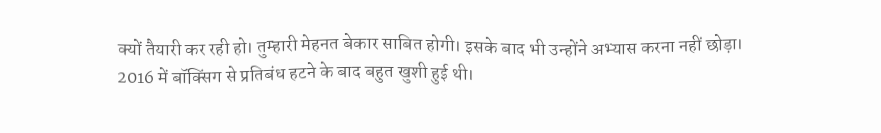क्यों तैयारी कर रही हो। तुम्हारी मेहनत बेकार साबित होगी। इसके बाद भी उन्होंने अभ्यास करना नहीं छोड़ा। 2016 में बॉक्सिंग से प्रतिबंध हटने के बाद बहुत खुशी हुई थी।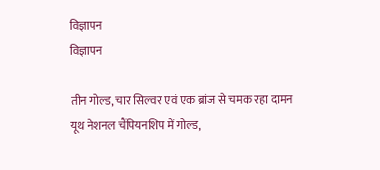विज्ञापन
विज्ञापन

तीन गोल्ड, चार सिल्वर एवं एक ब्रांज से चमक रहा दामन
यूथ नेशनल चैंपियनशिप में गोल्ड,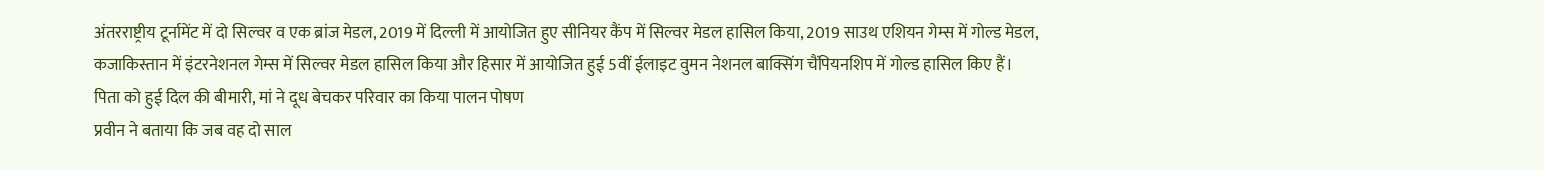अंतरराष्ट्रीय टूर्नामेंट में दो सिल्वर व एक ब्रांज मेडल, 2019 में दिल्ली में आयोजित हुए सीनियर कैंप में सिल्वर मेडल हासिल किया, 2019 साउथ एशियन गेम्स में गोल्ड मेडल, कजाकिस्तान में इंटरनेशनल गेम्स में सिल्वर मेडल हासिल किया और हिसार में आयोजित हुई 5वीं ईलाइट वुमन नेशनल बाक्सिंग चैंपियनशिप में गोल्ड हासिल किए हैं।
पिता को हुई दिल की बीमारी, मां ने दूध बेचकर परिवार का किया पालन पोषण
प्रवीन ने बताया कि जब वह दो साल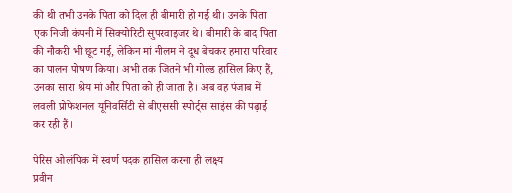की थी तभी उनके पिता को दिल ही बीमारी हो गई थी। उनके पिता एक निजी कंपनी में सिक्योरिटी सुपरवाइजर थे। बीमारी के बाद पिता की नौकरी भी छूट गई, लेकिन मां नीलम ने दूध बेचकर हमारा परिवार का पालन पोषण किया। अभी तक जितने भी गोल्ड हासिल किए हैं, उनका सारा श्रेय मां और पिता को ही जाता है। अब वह पंजाब में लवली प्रोफेशनल यूनिवर्सिटी से बीएससी स्पोर्ट्स साइंस की पढ़ाई कर रही हैं।

पेरिस ओलंपिक में स्वर्ण पदक हासिल करना ही लक्ष्य
प्रवीन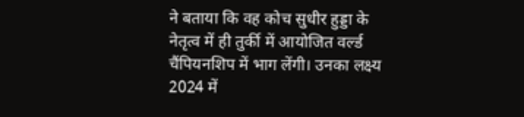ने बताया कि वह कोच सुधीर हुड्डा के नेतृत्व में ही तुर्की में आयोजित वर्ल्ड चैंपियनशिप में भाग लेंगी। उनका लक्ष्य 2024 में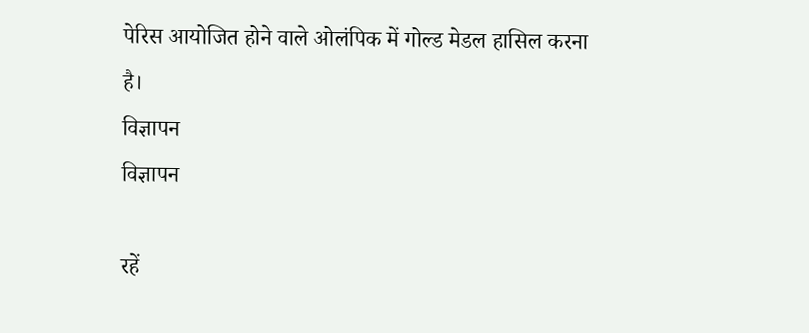पेरिस आयोजित होने वाले ओलंपिक में गोल्ड मेडल हासिल करना है।
विज्ञापन
विज्ञापन

रहें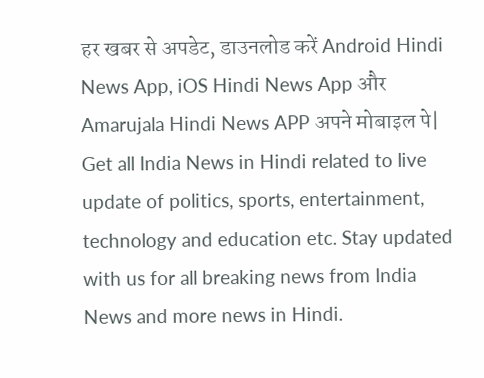हर खबर से अपडेट, डाउनलोड करें Android Hindi News App, iOS Hindi News App और Amarujala Hindi News APP अपने मोबाइल पे|
Get all India News in Hindi related to live update of politics, sports, entertainment, technology and education etc. Stay updated with us for all breaking news from India News and more news in Hindi.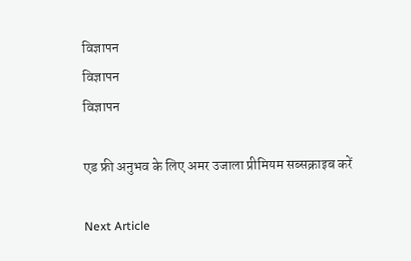विज्ञापन
विज्ञापन
विज्ञापन

एड फ्री अनुभव के लिए अमर उजाला प्रीमियम सब्सक्राइब करें

Next Article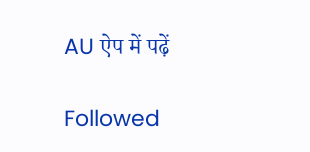AU ऐप में पढ़ें

Followed